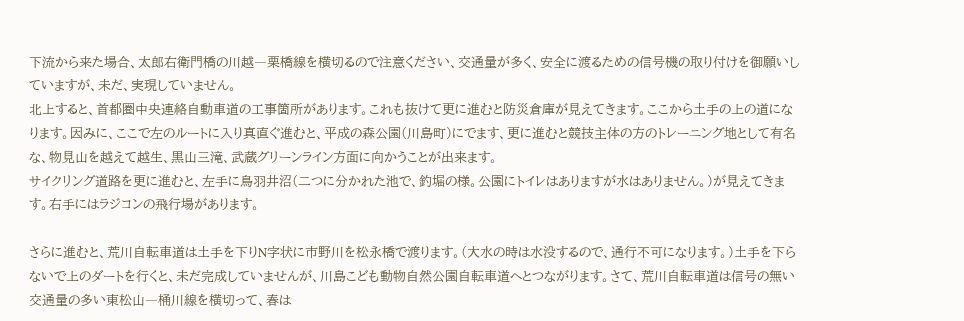下流から来た場合、太郎右衛門橋の川越―栗橋線を横切るので注意ください、交通量が多く、安全に渡るための信号機の取り付けを御願いしていますが、未だ、実現していません。
北上すると、首都圏中央連絡自動車道の工事箇所があります。これも抜けて更に進むと防災倉庫が見えてきます。ここから土手の上の道になります。因みに、ここで左のルートに入り真直ぐ進むと、平成の森公園(川島町)にでます、更に進むと競技主体の方のトレーニング地として有名な、物見山を越えて越生、黒山三滝、武蔵グリーンライン方面に向かうことが出来ます。
サイクリング道路を更に進むと、左手に鳥羽井沼(二つに分かれた池で、釣堀の様。公園にトイレはありますが水はありません。)が見えてきます。右手にはラジコンの飛行場があります。

さらに進むと、荒川自転車道は土手を下りN字状に市野川を松永橋で渡ります。(大水の時は水没するので、通行不可になります。)土手を下らないで上のダートを行くと、未だ完成していませんが、川島こども動物自然公園自転車道へとつながります。さて、荒川自転車道は信号の無い交通量の多い東松山―桶川線を横切って、春は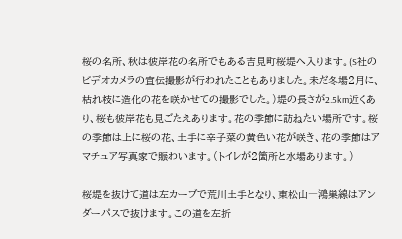桜の名所、秋は彼岸花の名所でもある吉見町桜堤へ入ります。(S社のビデオカメラの宣伝撮影が行われたこともありました。未だ冬場2月に、枯れ枝に造化の花を咲かせての撮影でした。)堤の長さが2.5km近くあり、桜も彼岸花も見ごたえあります。花の季節に訪ねたい場所です。桜の季節は上に桜の花、土手に辛子菜の黄色い花が咲き、花の季節はアマチュア写真家で賑わいます。(トイレが2箇所と水場あります。)

桜堤を抜けて道は左カーブで荒川土手となり、東松山―鴻巣線はアンダーパスで抜けます。この道を左折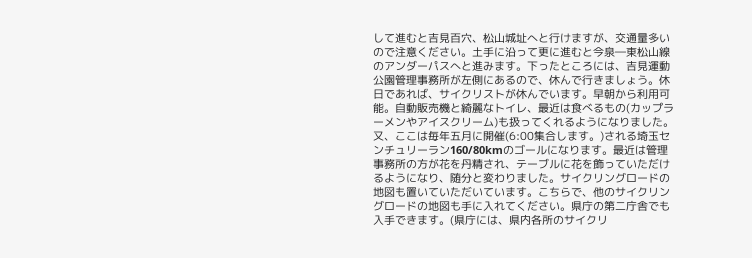して進むと吉見百穴、松山城址へと行けますが、交通量多いので注意ください。土手に沿って更に進むと今泉―東松山線のアンダーパスへと進みます。下ったところには、吉見運動公園管理事務所が左側にあるので、休んで行きましょう。休日であれば、サイクリストが休んでいます。早朝から利用可能。自動販売機と綺麗なトイレ、最近は食べるもの(カップラーメンやアイスクリーム)も扱ってくれるようになりました。又、ここは毎年五月に開催(6:00集合します。)される埼玉センチュリーラン160/80kmのゴールになります。最近は管理事務所の方が花を丹精され、テーブルに花を飾っていただけるようになり、随分と変わりました。サイクリングロードの地図も置いていただいています。こちらで、他のサイクリングロードの地図も手に入れてください。県庁の第二庁舎でも入手できます。(県庁には、県内各所のサイクリ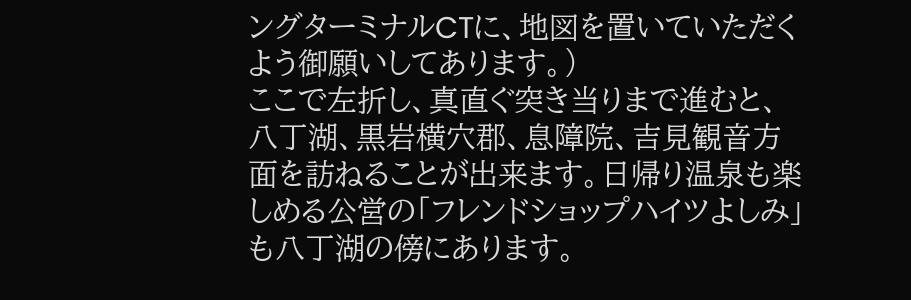ングターミナルCTに、地図を置いていただくよう御願いしてあります。)
ここで左折し、真直ぐ突き当りまで進むと、八丁湖、黒岩横穴郡、息障院、吉見観音方面を訪ねることが出来ます。日帰り温泉も楽しめる公営の「フレンドショップハイツよしみ」も八丁湖の傍にあります。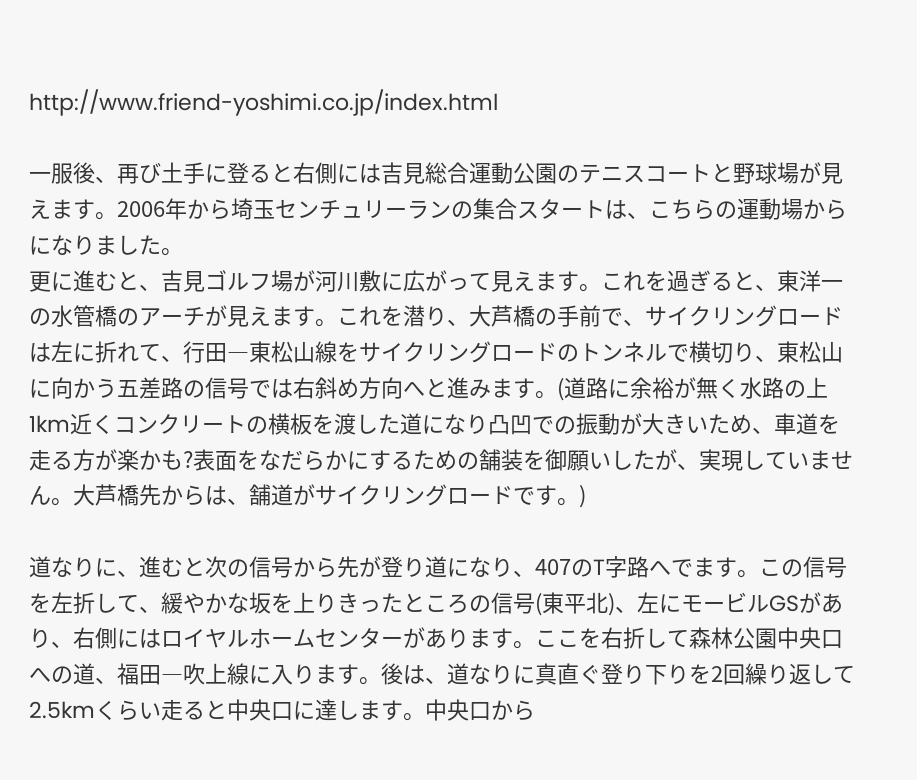http://www.friend-yoshimi.co.jp/index.html

一服後、再び土手に登ると右側には吉見総合運動公園のテニスコートと野球場が見えます。2006年から埼玉センチュリーランの集合スタートは、こちらの運動場からになりました。
更に進むと、吉見ゴルフ場が河川敷に広がって見えます。これを過ぎると、東洋一の水管橋のアーチが見えます。これを潜り、大芦橋の手前で、サイクリングロードは左に折れて、行田―東松山線をサイクリングロードのトンネルで横切り、東松山に向かう五差路の信号では右斜め方向へと進みます。(道路に余裕が無く水路の上1km近くコンクリートの横板を渡した道になり凸凹での振動が大きいため、車道を走る方が楽かも?表面をなだらかにするための舗装を御願いしたが、実現していません。大芦橋先からは、舗道がサイクリングロードです。)

道なりに、進むと次の信号から先が登り道になり、407のT字路へでます。この信号を左折して、緩やかな坂を上りきったところの信号(東平北)、左にモービルGSがあり、右側にはロイヤルホームセンターがあります。ここを右折して森林公園中央口への道、福田―吹上線に入ります。後は、道なりに真直ぐ登り下りを2回繰り返して2.5kmくらい走ると中央口に達します。中央口から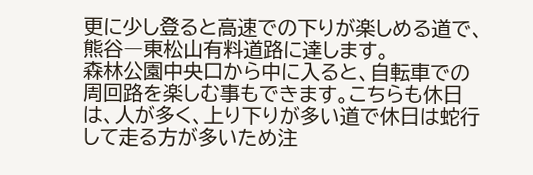更に少し登ると高速での下りが楽しめる道で、熊谷―東松山有料道路に達します。
森林公園中央口から中に入ると、自転車での周回路を楽しむ事もできます。こちらも休日は、人が多く、上り下りが多い道で休日は蛇行して走る方が多いため注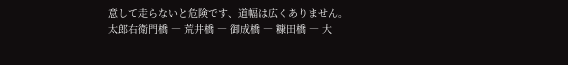意して走らないと危険です、道幅は広くありません。
太郎右衛門橋 ― 荒井橋 ― 御成橋 ― 糠田橋 ― 大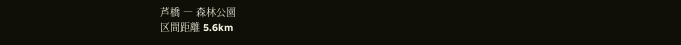芦橋 ― 森林公園
区間距離 5.6km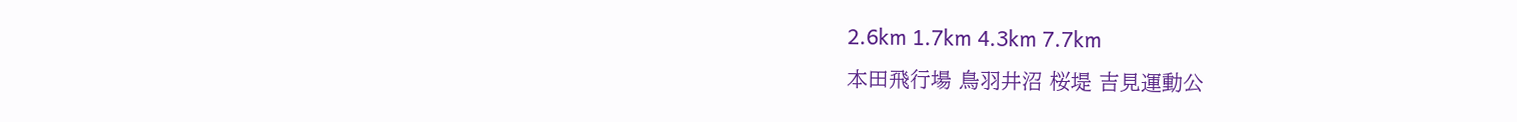2.6km 1.7km 4.3km 7.7km
本田飛行場 鳥羽井沼 桜堤 吉見運動公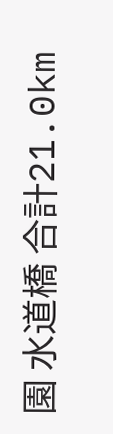園 水道橋 合計21.0km